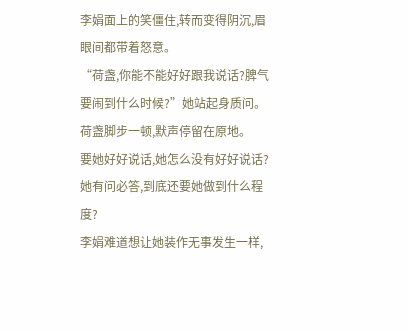李娟面上的笑僵住,转而变得阴沉,眉眼间都带着怒意。
“荷盏,你能不能好好跟我说话?脾气要闹到什么时候?”她站起身质问。
荷盏脚步一顿,默声停留在原地。
要她好好说话,她怎么没有好好说话?她有问必答,到底还要她做到什么程度?
李娟难道想让她装作无事发生一样,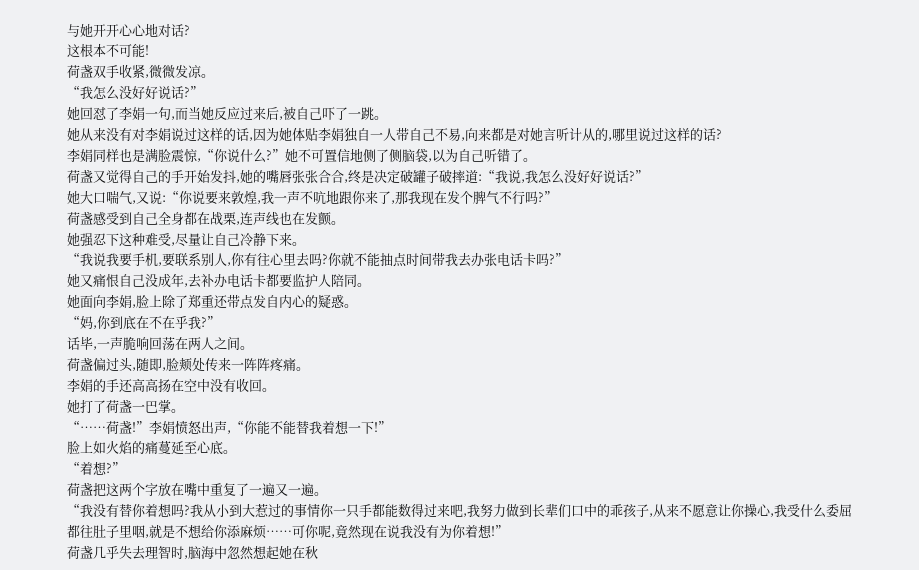与她开开心心地对话?
这根本不可能!
荷盏双手收紧,微微发凉。
“我怎么没好好说话?”
她回怼了李娟一句,而当她反应过来后,被自己吓了一跳。
她从来没有对李娟说过这样的话,因为她体贴李娟独自一人带自己不易,向来都是对她言听计从的,哪里说过这样的话?
李娟同样也是满脸震惊,“你说什么?”她不可置信地侧了侧脑袋,以为自己听错了。
荷盏又觉得自己的手开始发抖,她的嘴唇张张合合,终是决定破罐子破摔道:“我说,我怎么没好好说话?”
她大口喘气,又说:“你说要来敦煌,我一声不吭地跟你来了,那我现在发个脾气不行吗?”
荷盏感受到自己全身都在战栗,连声线也在发颤。
她强忍下这种难受,尽量让自己冷静下来。
“我说我要手机,要联系别人,你有往心里去吗?你就不能抽点时间带我去办张电话卡吗?”
她又痛恨自己没成年,去补办电话卡都要监护人陪同。
她面向李娟,脸上除了郑重还带点发自内心的疑惑。
“妈,你到底在不在乎我?”
话毕,一声脆响回荡在两人之间。
荷盏偏过头,随即,脸颊处传来一阵阵疼痛。
李娟的手还高高扬在空中没有收回。
她打了荷盏一巴掌。
“……荷盏!”李娟愤怒出声,“你能不能替我着想一下!”
脸上如火焰的痛蔓延至心底。
“着想?”
荷盏把这两个字放在嘴中重复了一遍又一遍。
“我没有替你着想吗?我从小到大惹过的事情你一只手都能数得过来吧,我努力做到长辈们口中的乖孩子,从来不愿意让你操心,我受什么委屈都往肚子里咽,就是不想给你添麻烦……可你呢,竟然现在说我没有为你着想!”
荷盏几乎失去理智时,脑海中忽然想起她在秋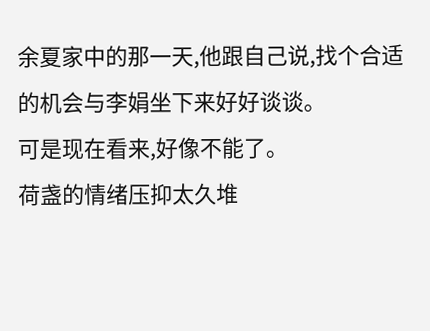余夏家中的那一天,他跟自己说,找个合适的机会与李娟坐下来好好谈谈。
可是现在看来,好像不能了。
荷盏的情绪压抑太久堆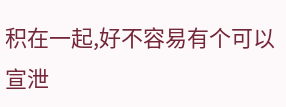积在一起,好不容易有个可以宣泄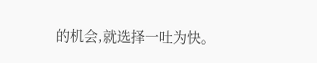的机会,就选择一吐为快。